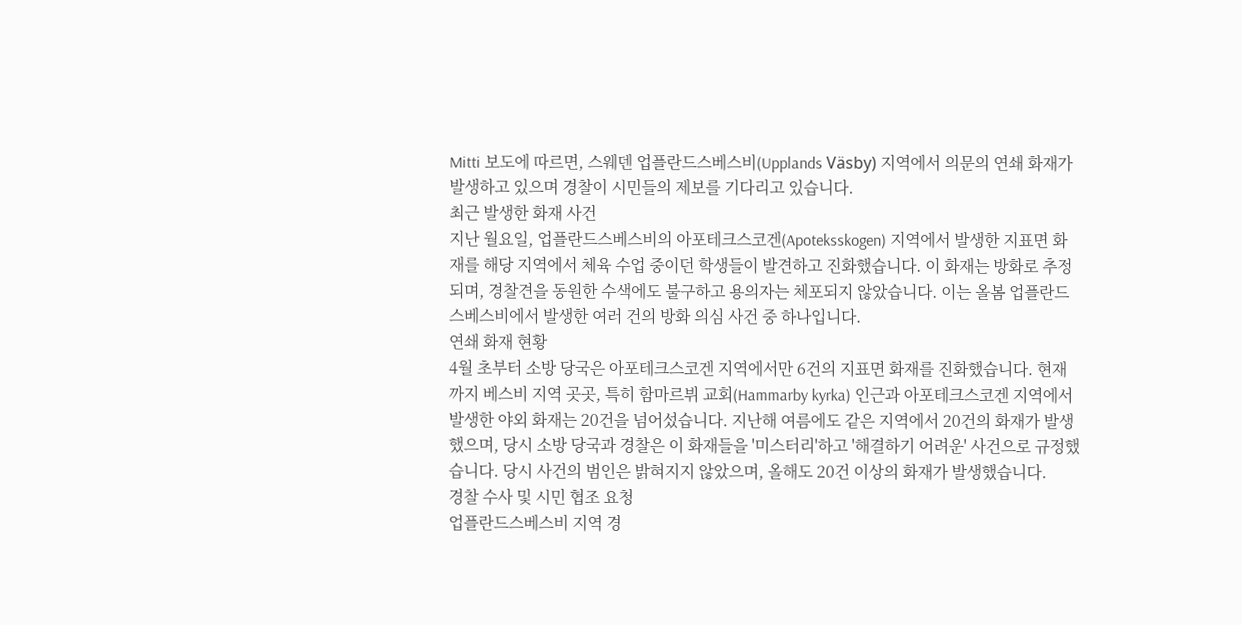Mitti 보도에 따르면, 스웨덴 업플란드스베스비(Upplands Väsby) 지역에서 의문의 연쇄 화재가 발생하고 있으며 경찰이 시민들의 제보를 기다리고 있습니다.
최근 발생한 화재 사건
지난 월요일, 업플란드스베스비의 아포테크스코겐(Apoteksskogen) 지역에서 발생한 지표면 화재를 해당 지역에서 체육 수업 중이던 학생들이 발견하고 진화했습니다. 이 화재는 방화로 추정되며, 경찰견을 동원한 수색에도 불구하고 용의자는 체포되지 않았습니다. 이는 올봄 업플란드스베스비에서 발생한 여러 건의 방화 의심 사건 중 하나입니다.
연쇄 화재 현황
4월 초부터 소방 당국은 아포테크스코겐 지역에서만 6건의 지표면 화재를 진화했습니다. 현재까지 베스비 지역 곳곳, 특히 함마르뷔 교회(Hammarby kyrka) 인근과 아포테크스코겐 지역에서 발생한 야외 화재는 20건을 넘어섰습니다. 지난해 여름에도 같은 지역에서 20건의 화재가 발생했으며, 당시 소방 당국과 경찰은 이 화재들을 '미스터리'하고 '해결하기 어려운' 사건으로 규정했습니다. 당시 사건의 범인은 밝혀지지 않았으며, 올해도 20건 이상의 화재가 발생했습니다.
경찰 수사 및 시민 협조 요청
업플란드스베스비 지역 경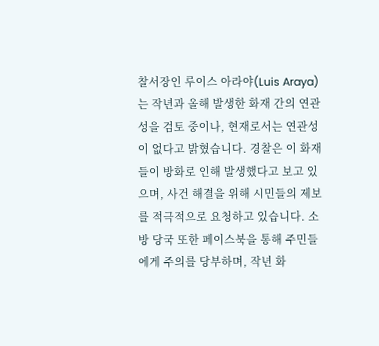찰서장인 루이스 아라야(Luis Araya)는 작년과 올해 발생한 화재 간의 연관성을 검토 중이나, 현재로서는 연관성이 없다고 밝혔습니다. 경찰은 이 화재들이 방화로 인해 발생했다고 보고 있으며, 사건 해결을 위해 시민들의 제보를 적극적으로 요청하고 있습니다. 소방 당국 또한 페이스북을 통해 주민들에게 주의를 당부하며, 작년 화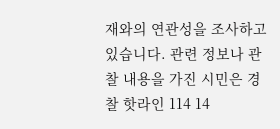재와의 연관성을 조사하고 있습니다. 관련 정보나 관찰 내용을 가진 시민은 경찰 핫라인 114 14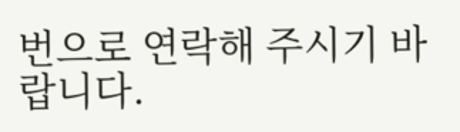번으로 연락해 주시기 바랍니다.